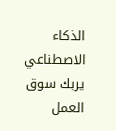الذكاء الاصطناعي يربك سوق العمل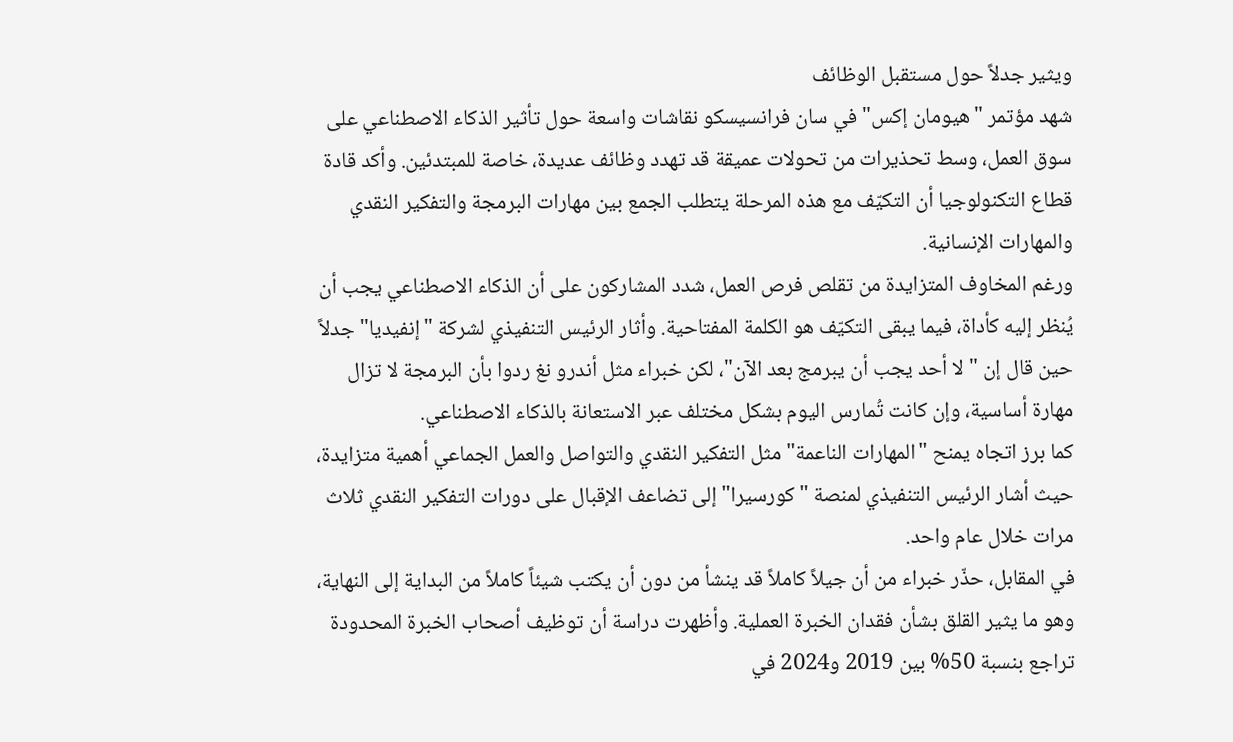ويثير جدلاً حول مستقبل الوظائف
شهد مؤتمر "هيومان إكس" في سان فرانسيسكو نقاشات واسعة حول تأثير الذكاء الاصطناعي على سوق العمل، وسط تحذيرات من تحولات عميقة قد تهدد وظائف عديدة، خاصة للمبتدئين. وأكد قادة قطاع التكنولوجيا أن التكيّف مع هذه المرحلة يتطلب الجمع بين مهارات البرمجة والتفكير النقدي والمهارات الإنسانية.
ورغم المخاوف المتزايدة من تقلص فرص العمل، شدد المشاركون على أن الذكاء الاصطناعي يجب أن يُنظر إليه كأداة، فيما يبقى التكيّف هو الكلمة المفتاحية. وأثار الرئيس التنفيذي لشركة "إنفيديا" جدلاً حين قال إن "لا أحد يجب أن يبرمج بعد الآن"، لكن خبراء مثل أندرو نغ ردوا بأن البرمجة لا تزال مهارة أساسية، وإن كانت تُمارس اليوم بشكل مختلف عبر الاستعانة بالذكاء الاصطناعي.
كما برز اتجاه يمنح "المهارات الناعمة" مثل التفكير النقدي والتواصل والعمل الجماعي أهمية متزايدة، حيث أشار الرئيس التنفيذي لمنصة "كورسيرا" إلى تضاعف الإقبال على دورات التفكير النقدي ثلاث مرات خلال عام واحد.
في المقابل، حذّر خبراء من أن جيلاً كاملاً قد ينشأ من دون أن يكتب شيئاً كاملاً من البداية إلى النهاية، وهو ما يثير القلق بشأن فقدان الخبرة العملية. وأظهرت دراسة أن توظيف أصحاب الخبرة المحدودة تراجع بنسبة 50% بين 2019 و2024 في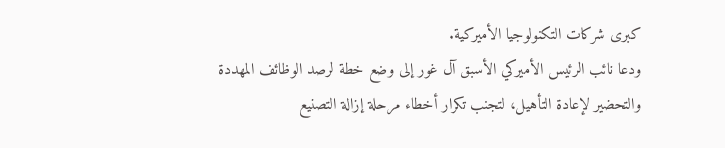كبرى شركات التكنولوجيا الأميركية.
ودعا نائب الرئيس الأميركي الأسبق آل غور إلى وضع خطة لرصد الوظائف المهددة والتحضير لإعادة التأهيل، لتجنب تكرار أخطاء مرحلة إزالة التصنيع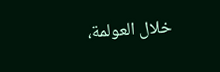خلال العولمة،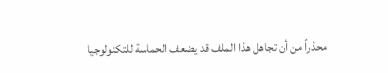محذراً من أن تجاهل هذا الملف قد يضعف الحماسة للتكنولوجيا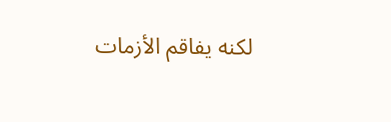لكنه يفاقم الأزمات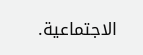الاجتماعية.